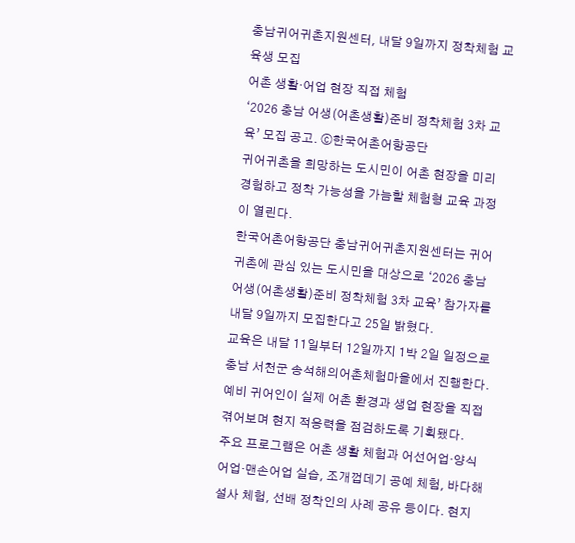충남귀어귀촌지원센터, 내달 9일까지 정착체험 교육생 모집
어촌 생활·어업 현장 직접 체험
‘2026 충남 어생(어촌생활)준비 정착체험 3차 교육’ 모집 공고. ⓒ한국어촌어항공단
귀어귀촌을 희망하는 도시민이 어촌 현장을 미리 경험하고 정착 가능성을 가늠할 체험형 교육 과정이 열린다.
한국어촌어항공단 충남귀어귀촌지원센터는 귀어귀촌에 관심 있는 도시민을 대상으로 ‘2026 충남 어생(어촌생활)준비 정착체험 3차 교육’ 참가자를 내달 9일까지 모집한다고 25일 밝혔다.
교육은 내달 11일부터 12일까지 1박 2일 일정으로 충남 서천군 송석해의어촌체험마을에서 진행한다. 예비 귀어인이 실제 어촌 환경과 생업 현장을 직접 겪어보며 현지 적응력을 점검하도록 기획됐다.
주요 프로그램은 어촌 생활 체험과 어선어업·양식어업·맨손어업 실습, 조개껍데기 공예 체험, 바다해설사 체험, 선배 정착인의 사례 공유 등이다. 현지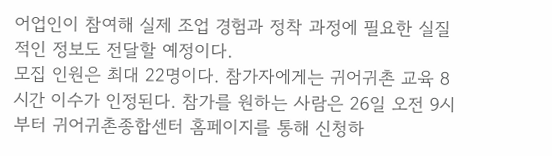어업인이 참여해 실제 조업 경험과 정착 과정에 필요한 실질적인 정보도 전달할 예정이다.
모집 인원은 최대 22명이다. 참가자에게는 귀어귀촌 교육 8시간 이수가 인정된다. 참가를 원하는 사람은 26일 오전 9시부터 귀어귀촌종합센터 홈페이지를 통해 신청하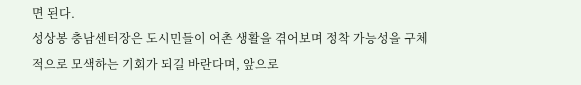면 된다.
성상봉 충남센터장은 도시민들이 어촌 생활을 겪어보며 정착 가능성을 구체적으로 모색하는 기회가 되길 바란다며, 앞으로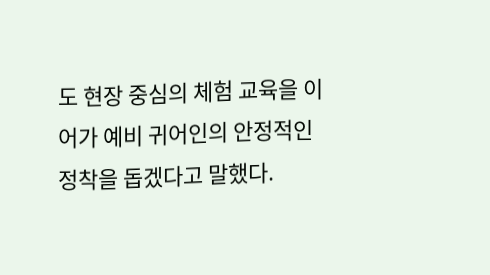도 현장 중심의 체험 교육을 이어가 예비 귀어인의 안정적인 정착을 돕겠다고 말했다.